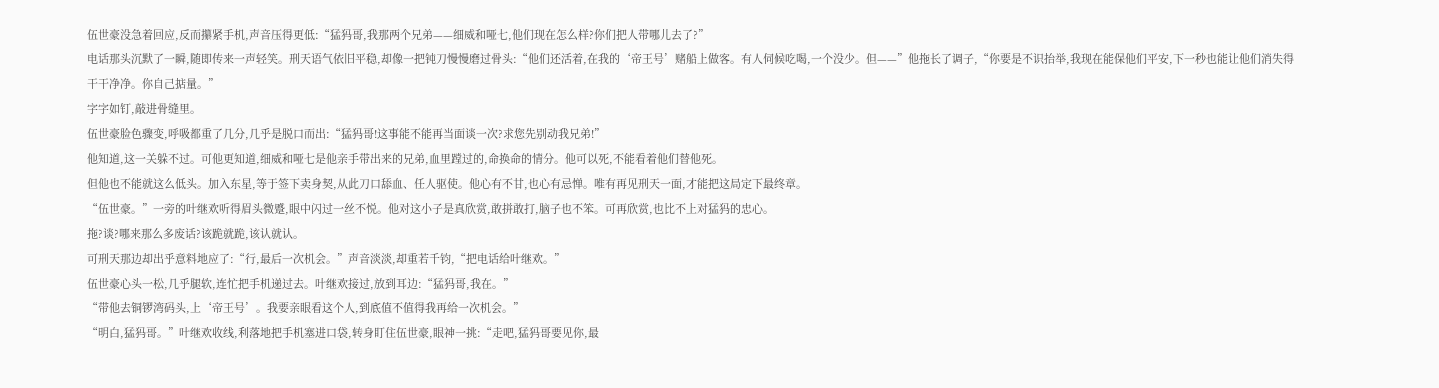伍世豪没急着回应,反而攥紧手机,声音压得更低:“猛犸哥,我那两个兄弟——细威和哑七,他们现在怎么样?你们把人带哪儿去了?”
电话那头沉默了一瞬,随即传来一声轻笑。刑天语气依旧平稳,却像一把钝刀慢慢磨过骨头:“他们还活着,在我的‘帝王号’赌船上做客。有人伺候吃喝,一个没少。但——”他拖长了调子,“你要是不识抬举,我现在能保他们平安,下一秒也能让他们消失得干干净净。你自己掂量。”
字字如钉,敲进骨缝里。
伍世豪脸色骤变,呼吸都重了几分,几乎是脱口而出:“猛犸哥!这事能不能再当面谈一次?求您先别动我兄弟!”
他知道,这一关躲不过。可他更知道,细威和哑七是他亲手带出来的兄弟,血里蹚过的,命换命的情分。他可以死,不能看着他们替他死。
但他也不能就这么低头。加入东星,等于签下卖身契,从此刀口舔血、任人驱使。他心有不甘,也心有忌惮。唯有再见刑天一面,才能把这局定下最终章。
“伍世豪。”一旁的叶继欢听得眉头微蹙,眼中闪过一丝不悦。他对这小子是真欣赏,敢拼敢打,脑子也不笨。可再欣赏,也比不上对猛犸的忠心。
拖?谈?哪来那么多废话?该跪就跪,该认就认。
可刑天那边却出乎意料地应了:“行,最后一次机会。”声音淡淡,却重若千钧,“把电话给叶继欢。”
伍世豪心头一松,几乎腿软,连忙把手机递过去。叶继欢接过,放到耳边:“猛犸哥,我在。”
“带他去铜锣湾码头,上‘帝王号’。我要亲眼看这个人,到底值不值得我再给一次机会。”
“明白,猛犸哥。”叶继欢收线,利落地把手机塞进口袋,转身盯住伍世豪,眼神一挑:“走吧,猛犸哥要见你,最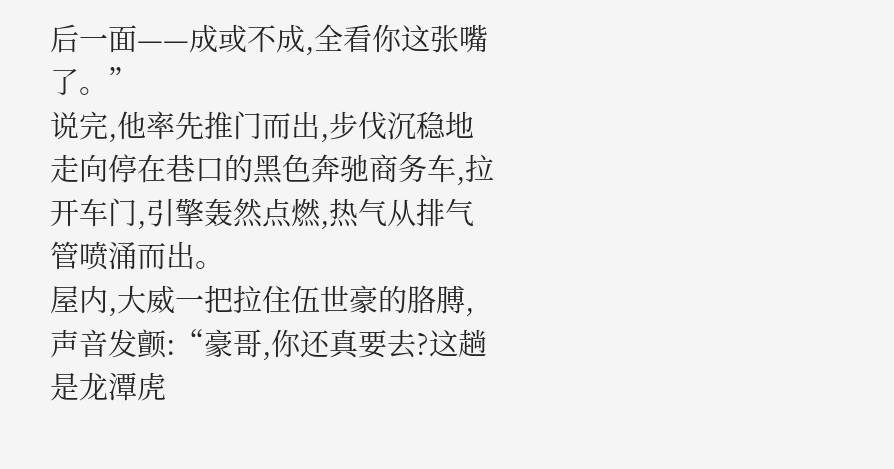后一面——成或不成,全看你这张嘴了。”
说完,他率先推门而出,步伐沉稳地走向停在巷口的黑色奔驰商务车,拉开车门,引擎轰然点燃,热气从排气管喷涌而出。
屋内,大威一把拉住伍世豪的胳膊,声音发颤:“豪哥,你还真要去?这趟是龙潭虎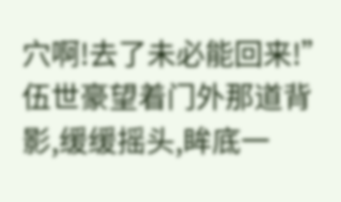穴啊!去了未必能回来!”
伍世豪望着门外那道背影,缓缓摇头,眸底一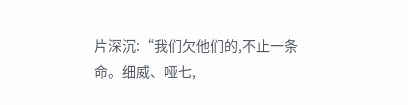片深沉:“我们欠他们的,不止一条命。细威、哑七,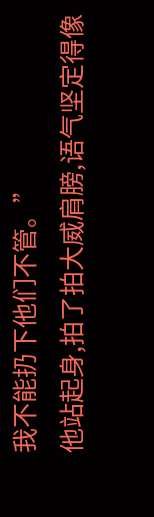我不能扔下他们不管。”
他站起身,拍了拍大威肩膀,语气坚定得像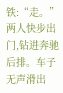铁:“走。”
两人快步出门,钻进奔驰后排。车子无声滑出